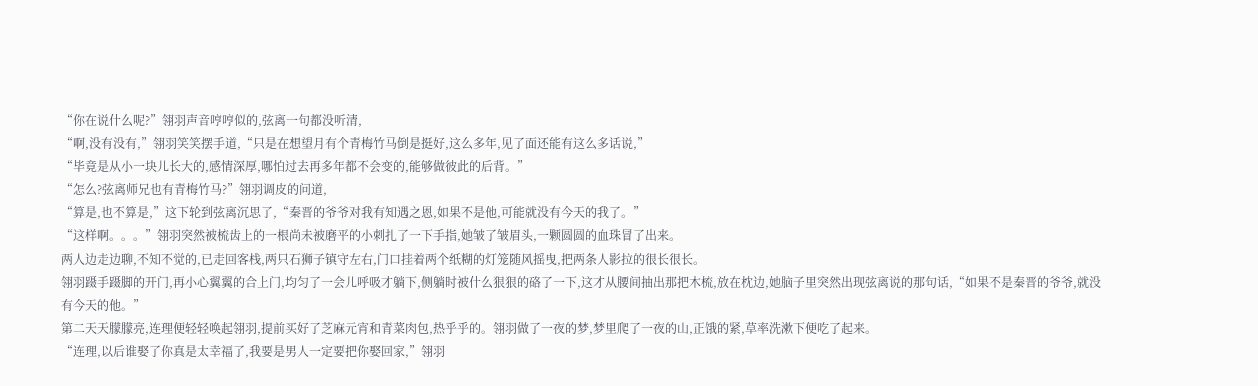“你在说什么呢?”翎羽声音哼哼似的,弦离一句都没听清,
“啊,没有没有,”翎羽笑笑摆手道,“只是在想望月有个青梅竹马倒是挺好,这么多年,见了面还能有这么多话说,”
“毕竟是从小一块儿长大的,感情深厚,哪怕过去再多年都不会变的,能够做彼此的后背。”
“怎么?弦离师兄也有青梅竹马?”翎羽调皮的问道,
“算是,也不算是,”这下轮到弦离沉思了,“秦晋的爷爷对我有知遇之恩,如果不是他,可能就没有今天的我了。”
“这样啊。。。”翎羽突然被梳齿上的一根尚未被磨平的小刺扎了一下手指,她皱了皱眉头,一颗圆圆的血珠冒了出来。
两人边走边聊,不知不觉的,已走回客栈,两只石狮子镇守左右,门口挂着两个纸糊的灯笼随风摇曳,把两条人影拉的很长很长。
翎羽蹑手蹑脚的开门,再小心翼翼的合上门,均匀了一会儿呼吸才躺下,侧躺时被什么狠狠的硌了一下,这才从腰间抽出那把木梳,放在枕边,她脑子里突然出现弦离说的那句话,“如果不是秦晋的爷爷,就没有今天的他。”
第二天天朦朦亮,连理便轻轻唤起翎羽,提前买好了芝麻元宵和青菜肉包,热乎乎的。翎羽做了一夜的梦,梦里爬了一夜的山,正饿的紧,草率洗漱下便吃了起来。
“连理,以后谁娶了你真是太幸福了,我要是男人一定要把你娶回家,”翎羽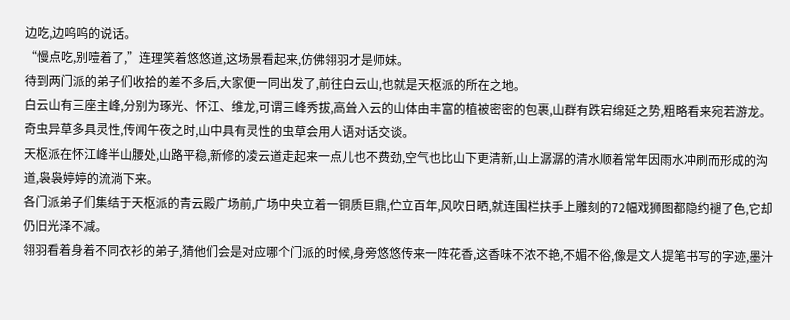边吃,边呜呜的说话。
“慢点吃,别噎着了,”连理笑着悠悠道,这场景看起来,仿佛翎羽才是师妹。
待到两门派的弟子们收拾的差不多后,大家便一同出发了,前往白云山,也就是天枢派的所在之地。
白云山有三座主峰,分别为琢光、怀江、维龙,可谓三峰秀拔,高耸入云的山体由丰富的植被密密的包裹,山群有跌宕绵延之势,粗略看来宛若游龙。奇虫异草多具灵性,传闻午夜之时,山中具有灵性的虫草会用人语对话交谈。
天枢派在怀江峰半山腰处,山路平稳,新修的凌云道走起来一点儿也不费劲,空气也比山下更清新,山上潺潺的清水顺着常年因雨水冲刷而形成的沟道,袅袅婷婷的流淌下来。
各门派弟子们集结于天枢派的青云殿广场前,广场中央立着一铜质巨鼎,伫立百年,风吹日晒,就连围栏扶手上雕刻的72幅戏狮图都隐约褪了色,它却仍旧光泽不减。
翎羽看着身着不同衣衫的弟子,猜他们会是对应哪个门派的时候,身旁悠悠传来一阵花香,这香味不浓不艳,不媚不俗,像是文人提笔书写的字迹,墨汁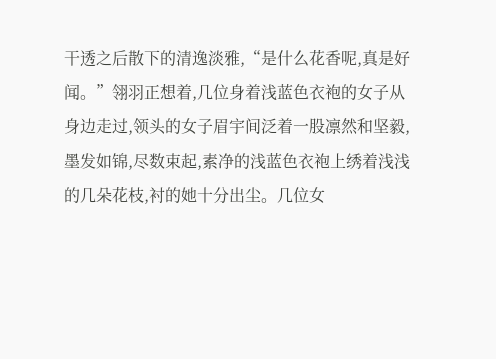干透之后散下的清逸淡雅,“是什么花香呢,真是好闻。”翎羽正想着,几位身着浅蓝色衣袍的女子从身边走过,领头的女子眉宇间泛着一股凛然和坚毅,墨发如锦,尽数束起,素净的浅蓝色衣袍上绣着浅浅的几朵花枝,衬的她十分出尘。几位女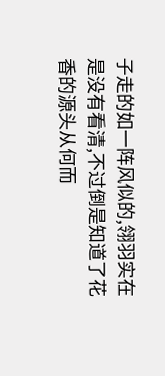子走的如一阵风似的,翎羽实在是没有看清,不过倒是知道了花香的源头从何而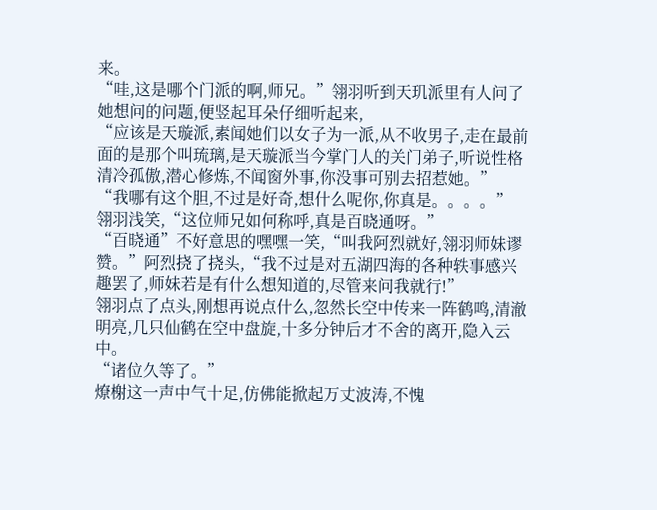来。
“哇,这是哪个门派的啊,师兄。”翎羽听到天玑派里有人问了她想问的问题,便竖起耳朵仔细听起来,
“应该是天璇派,素闻她们以女子为一派,从不收男子,走在最前面的是那个叫琉璃,是天璇派当今掌门人的关门弟子,听说性格清冷孤傲,潜心修炼,不闻窗外事,你没事可别去招惹她。”
“我哪有这个胆,不过是好奇,想什么呢你,你真是。。。。”
翎羽浅笑,“这位师兄如何称呼,真是百晓通呀。”
“百晓通”不好意思的嘿嘿一笑,“叫我阿烈就好,翎羽师妹谬赞。”阿烈挠了挠头,“我不过是对五湖四海的各种轶事感兴趣罢了,师妹若是有什么想知道的,尽管来问我就行!”
翎羽点了点头,刚想再说点什么,忽然长空中传来一阵鹤鸣,清澈明亮,几只仙鹤在空中盘旋,十多分钟后才不舍的离开,隐入云中。
“诸位久等了。”
燎榭这一声中气十足,仿佛能掀起万丈波涛,不愧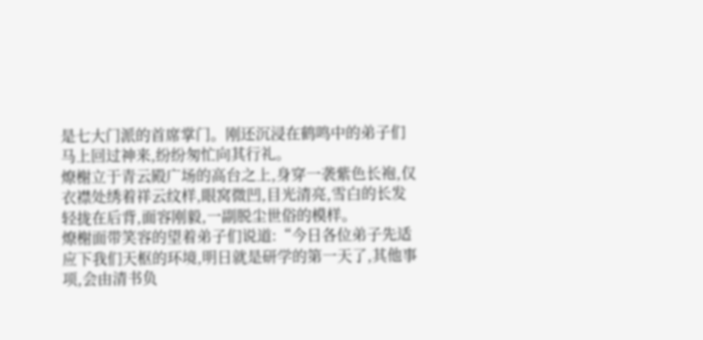是七大门派的首席掌门。刚还沉浸在鹤鸣中的弟子们马上回过神来,纷纷匆忙向其行礼。
燎榭立于青云殿广场的高台之上,身穿一袭紫色长袍,仅衣襟处绣着祥云纹样,眼窝微凹,目光清亮,雪白的长发轻拢在后背,面容刚毅,一副脱尘世俗的模样。
燎榭面带笑容的望着弟子们说道:“今日各位弟子先适应下我们天枢的环境,明日就是研学的第一天了,其他事项,会由清书负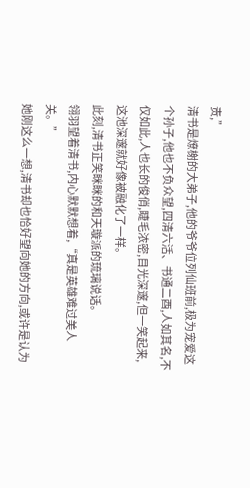责,”
清书是燎榭的大弟子,他的爷爷位列仙班前,极为宠爱这个孙子,他也不负众望,四清六活、书通二酉,人如其名,不仅如此,人也长的俊俏,睫毛浓密,目光深邃,但一笑起来,这池深邃就好像被融化了一样。
此刻,清书正笑眯眯的和天璇派的琉璃说话。
翎羽望着清书,内心默默想着,“真是英雄难过美人关。”
她刚这么一想,清书却也恰好望向她的方向,或许是认为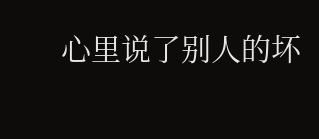心里说了别人的坏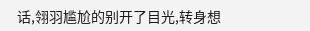话,翎羽尴尬的别开了目光,转身想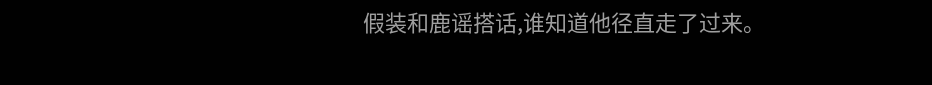假装和鹿谣搭话,谁知道他径直走了过来。